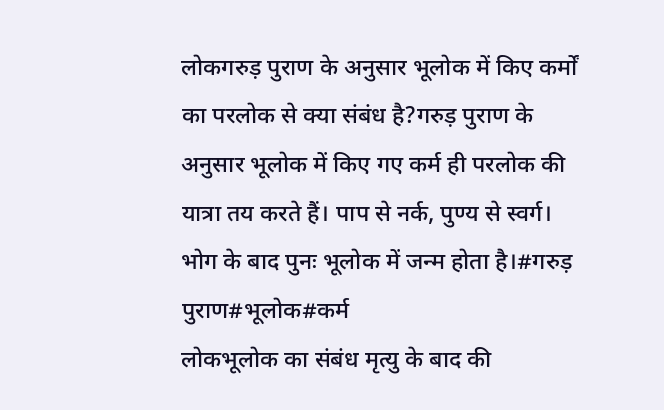लोकगरुड़ पुराण के अनुसार भूलोक में किए कर्मों का परलोक से क्या संबंध है?गरुड़ पुराण के अनुसार भूलोक में किए गए कर्म ही परलोक की यात्रा तय करते हैं। पाप से नर्क, पुण्य से स्वर्ग। भोग के बाद पुनः भूलोक में जन्म होता है।#गरुड़ पुराण#भूलोक#कर्म
लोकभूलोक का संबंध मृत्यु के बाद की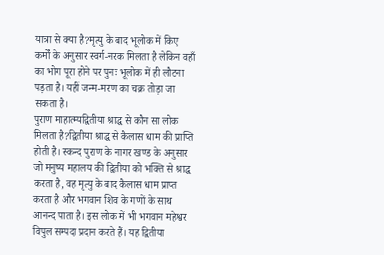यात्रा से क्या है?मृत्यु के बाद भूलोक में किए कर्मों के अनुसार स्वर्ग-नरक मिलता है लेकिन वहाँ का भोग पूरा होने पर पुनः भूलोक में ही लौटना पड़ता है। यहीं जन्म-मरण का चक्र तोड़ा जा सकता है।
पुराण माहात्म्यद्वितीया श्राद्ध से कौन सा लोक मिलता है?द्वितीया श्राद्ध से कैलास धाम की प्राप्ति होती है। स्कन्द पुराण के नागर खण्ड के अनुसार जो मनुष्य महालय की द्वितीया को भक्ति से श्राद्ध करता है, वह मृत्यु के बाद कैलास धाम प्राप्त करता है और भगवान शिव के गणों के साथ आनन्द पाता है। इस लोक में भी भगवान महेश्वर विपुल सम्पदा प्रदान करते हैं। यह द्वितीया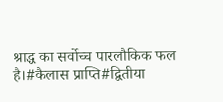श्राद्ध का सर्वोच्च पारलौकिक फल है।#कैलास प्राप्ति#द्वितीया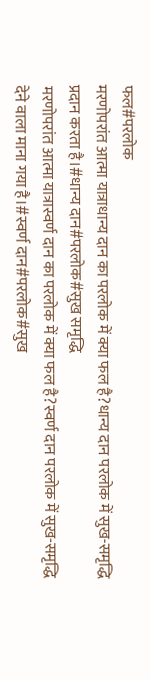फल#परलोक
मरणोपरांत आत्मा यात्राधान्य दान का परलोक में क्या फल है?धान्य दान परलोक में सुख-समृद्धि प्रदान करता है।#धान्य दान#परलोक#सुख समृद्धि
मरणोपरांत आत्मा यात्रास्वर्ण दान का परलोक में क्या फल है?स्वर्ण दान परलोक में सुख-समृद्धि देने वाला माना गया है।#स्वर्ण दान#परलोक#सुख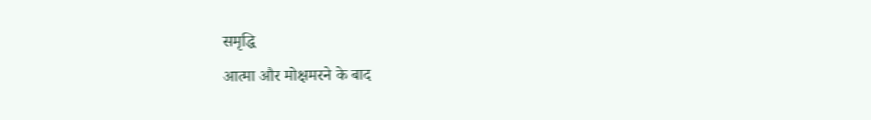समृद्धि
आत्मा और मोक्षमरने के बाद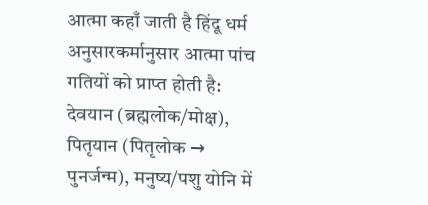आत्मा कहाँ जाती है हिंदू धर्म अनुसारकर्मानुसार आत्मा पांच गतियों को प्राप्त होती है: देवयान (ब्रह्मलोक/मोक्ष), पितृयान (पितृलोक → पुनर्जन्म), मनुष्य/पशु योनि में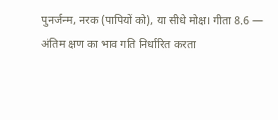पुनर्जन्म, नरक (पापियों को), या सीधे मोक्ष। गीता 8.6 — अंतिम क्षण का भाव गति निर्धारित करता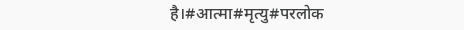है।#आत्मा#मृत्यु#परलोक